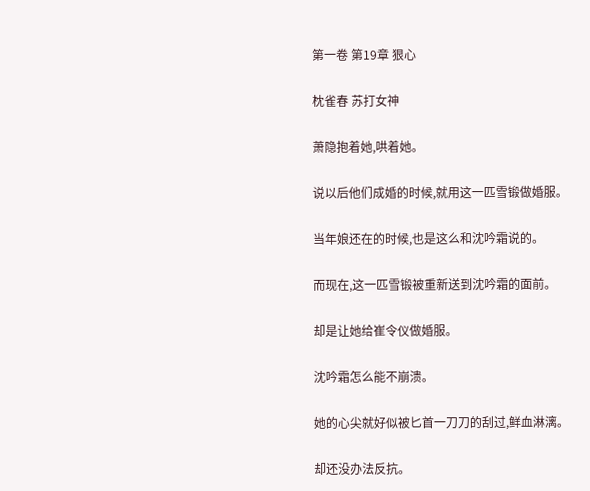第一卷 第19章 狠心

枕雀春 苏打女神

萧隐抱着她,哄着她。

说以后他们成婚的时候,就用这一匹雪锻做婚服。

当年娘还在的时候,也是这么和沈吟霜说的。

而现在,这一匹雪锻被重新送到沈吟霜的面前。

却是让她给崔令仪做婚服。

沈吟霜怎么能不崩溃。

她的心尖就好似被匕首一刀刀的刮过,鲜血淋漓。

却还没办法反抗。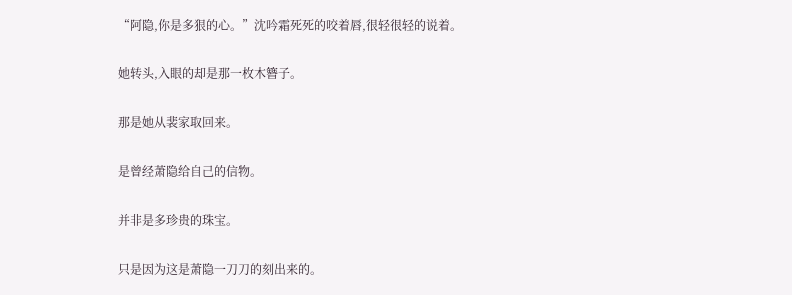“阿隐,你是多狠的心。”沈吟霜死死的咬着唇,很轻很轻的说着。

她转头,入眼的却是那一枚木簪子。

那是她从裴家取回来。

是曾经萧隐给自己的信物。

并非是多珍贵的珠宝。

只是因为这是萧隐一刀刀的刻出来的。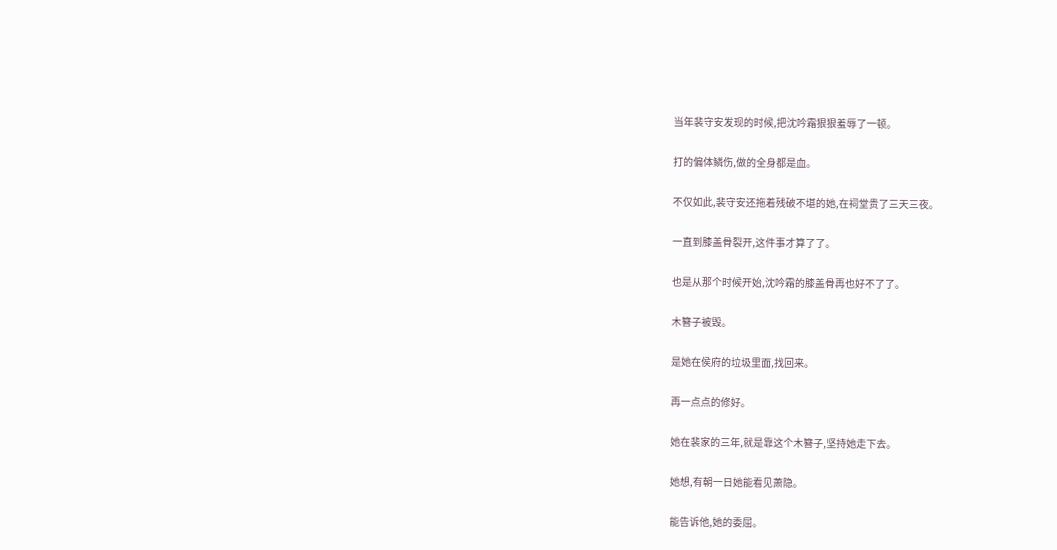当年裴守安发现的时候,把沈吟霜狠狠羞辱了一顿。

打的偏体鳞伤,做的全身都是血。

不仅如此,裴守安还拖着残破不堪的她,在祠堂贵了三天三夜。

一直到膝盖骨裂开,这件事才算了了。

也是从那个时候开始,沈吟霜的膝盖骨再也好不了了。

木簪子被毁。

是她在侯府的垃圾里面,找回来。

再一点点的修好。

她在裴家的三年,就是靠这个木簪子,坚持她走下去。

她想,有朝一日她能看见萧隐。

能告诉他,她的委屈。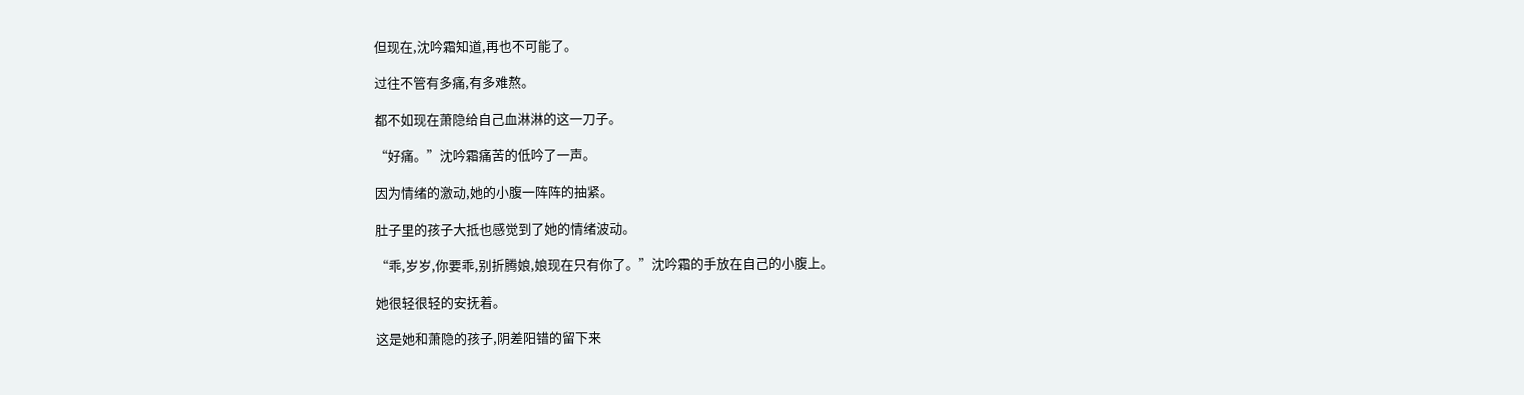但现在,沈吟霜知道,再也不可能了。

过往不管有多痛,有多难熬。

都不如现在萧隐给自己血淋淋的这一刀子。

“好痛。”沈吟霜痛苦的低吟了一声。

因为情绪的激动,她的小腹一阵阵的抽紧。

肚子里的孩子大抵也感觉到了她的情绪波动。

“乖,岁岁,你要乖,别折腾娘,娘现在只有你了。”沈吟霜的手放在自己的小腹上。

她很轻很轻的安抚着。

这是她和萧隐的孩子,阴差阳错的留下来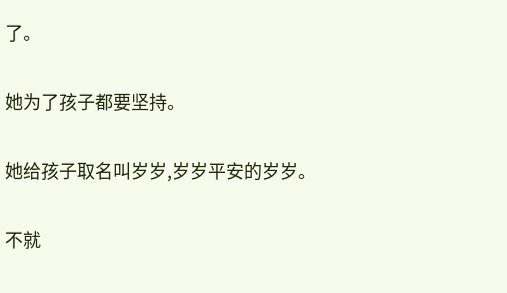了。

她为了孩子都要坚持。

她给孩子取名叫岁岁,岁岁平安的岁岁。

不就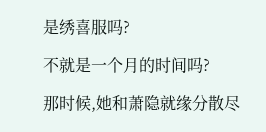是绣喜服吗?

不就是一个月的时间吗?

那时候,她和萧隐就缘分散尽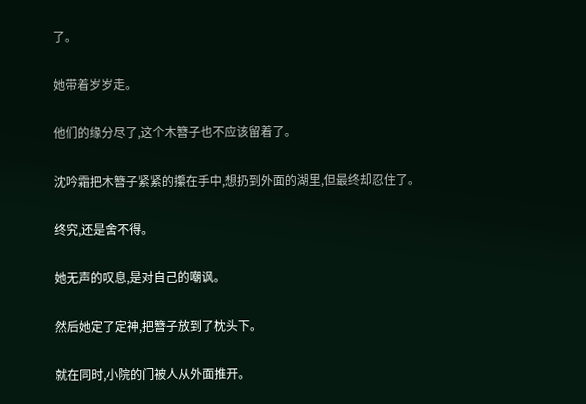了。

她带着岁岁走。

他们的缘分尽了,这个木簪子也不应该留着了。

沈吟霜把木簪子紧紧的攥在手中,想扔到外面的湖里,但最终却忍住了。

终究,还是舍不得。

她无声的叹息,是对自己的嘲讽。

然后她定了定神,把簪子放到了枕头下。

就在同时,小院的门被人从外面推开。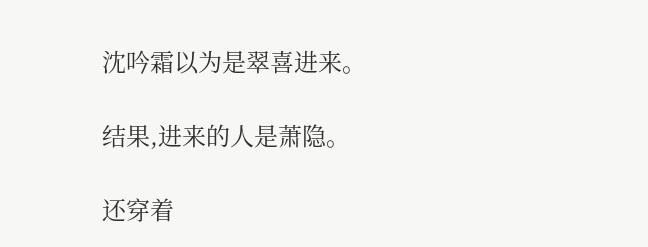沈吟霜以为是翠喜进来。

结果,进来的人是萧隐。

还穿着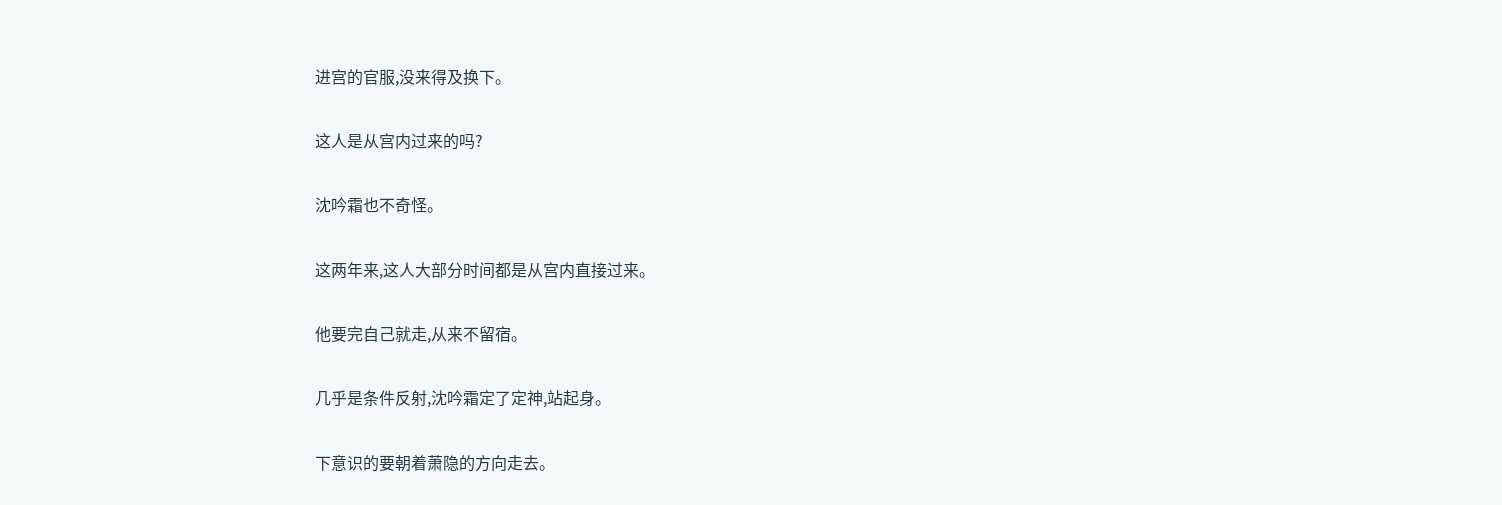进宫的官服,没来得及换下。

这人是从宫内过来的吗?

沈吟霜也不奇怪。

这两年来,这人大部分时间都是从宫内直接过来。

他要完自己就走,从来不留宿。

几乎是条件反射,沈吟霜定了定神,站起身。

下意识的要朝着萧隐的方向走去。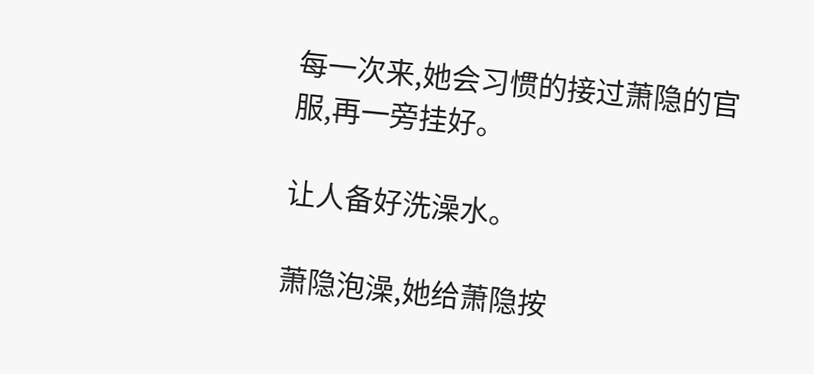每一次来,她会习惯的接过萧隐的官服,再一旁挂好。

让人备好洗澡水。

萧隐泡澡,她给萧隐按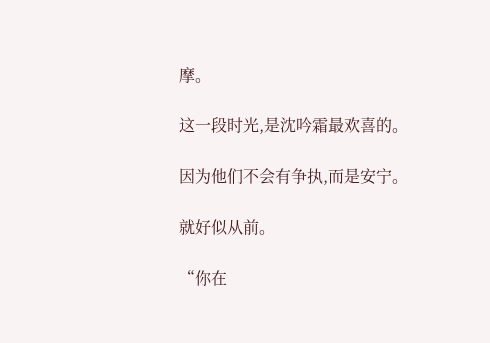摩。

这一段时光,是沈吟霜最欢喜的。

因为他们不会有争执,而是安宁。

就好似从前。

“你在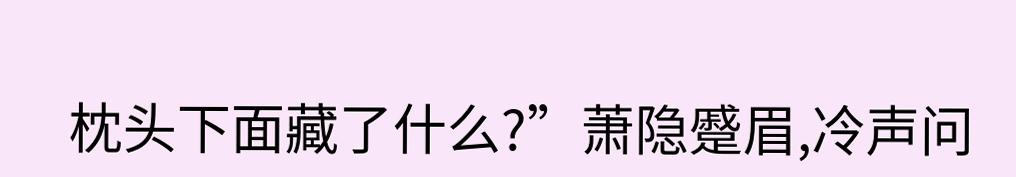枕头下面藏了什么?”萧隐蹙眉,冷声问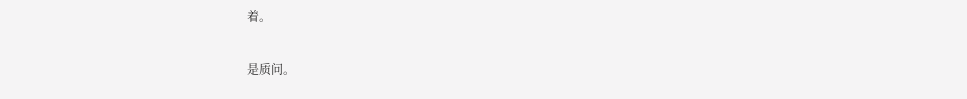着。

是质问。